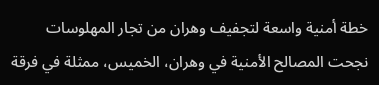خطة أمنية واسعة لتجفيف وهران من تجار المهلوسات
نجحت المصالح الأمنية في وهران، الخميس، ممثلة في فرقة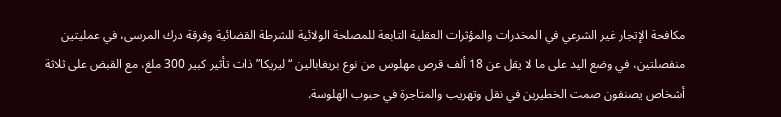مكافحة الإتجار غير الشرعي في المخدرات والمؤثرات العقلية التابعة للمصلحة الولائية للشرطة القضائية وفرقة درك المرسى، في عمليتين منفصلتين، في وضع اليد على ما لا يقل عن 18 ألف قرص مهلوس من نوع بريغابالين “ليريكا” ذات تأثير كبير 300 ملغ، مع القبض على ثلاثة أشخاص يصنفون صمت الخطيرين في نقل وتهريب والمتاجرة في حبوب الهلوسة.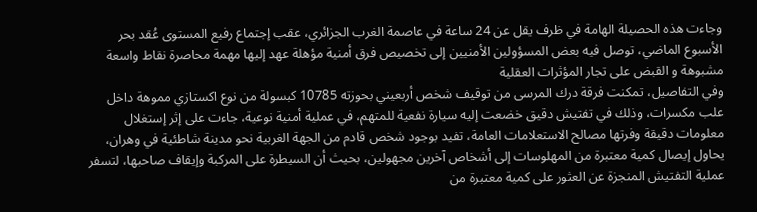وجاءت هذه الحصيلة الهامة في ظرف يقل عن 24 ساعة في عاصمة الغرب الجزائري، عقب إجتماع رفيع المستوى عُقد بحر الأسبوع الماضي، توصل فيه بعض المسؤولين الأمنيين إلى تخصيص فرق أمنية مؤهلة عهد إليها مهمة محاصرة نقاط واسعة مشبوهة و القبض على تجار المؤثرات العقلية
وفي التفاصيل، تمكنت فرقة درك المرسى من توقيف شخص أربعيني بحوزته 10785 كبسولة من نوع اكستازي مموهة داخل علب مكسرات، وذلك في تفتيش دقيق خضعت إليه سيارة نفعية للمتهم، في عملية أمنية نوعية، جاءت على إثر إستغلال معلومات دقيقة وفرتها مصالح الاستعلامات العامة، تفيد بوجود شخص قادم من الجهة الغربية نحو مدينة شاطئية في وهران، يحاول إيصال كمية معتبرة من المهلوسات إلى أشخاص آخرين مجهولين، بحيث أن السيطرة على المركبة وإيقاف صاحبها، لتسفر عملية التفتيش المنجزة عن العثور على كمية معتبرة من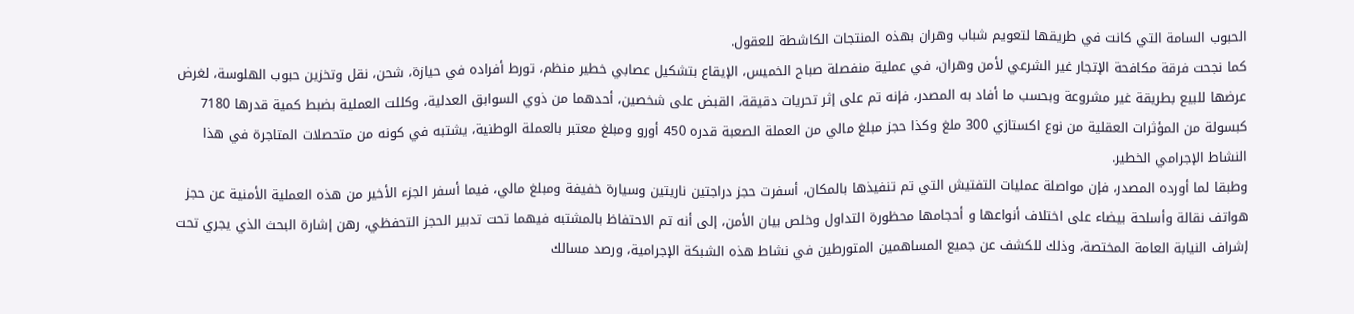الحبوب السامة التي كانت في طريقها لتعويم شباب وهران بهذه المنتجات الكاشطة للعقول.
كما نجحت فرقة مكافحة الإتجار غير الشرعي لأمن وهران، في عملية منفصلة صباح الخميس، الإيقاع بتشكيل عصابي خطير منظم، تورط أفراده في حيازة، شحن، نقل وتخزين حبوب الهلوسة، لغرض عرضها للبيع بطريقة غير مشروعة وبحسب ما أفاد به المصدر، فإنه تم على إثر تحريات دقيقة، القبض على شخصين، أحدهما من ذوي السوابق العدلية، وكللت العملية بضبط كمية قدرها 7180 كبسولة من المؤثرات العقلية من نوع اكستازي 300 ملغ وكذا حجز مبلغ مالي من العملة الصعبة قدره 450 أورو ومبلغ معتبر بالعملة الوطنية، يشتبه في كونه من متحصلات المتاجرة في هذا النشاط الإجرامي الخطير.
وطبقا لما أورده المصدر، فإن مواصلة عمليات التفتيش التي تم تنفيذها بالمكان، أسفرت حجز دراجتين ناريتين وسيارة خفيفة ومبلغ مالي، فيما أسفر الجزء الأخير من هذه العملية الأمنية عن حجز هواتف نقالة وأسلحة بيضاء على اختلاف أنواعها و أحجامها محظورة التداول وخلص بيان الأمن، إلى أنه تم الاحتفاظ بالمشتبه فيهما تحت تدبير الحجز التحفظي، رهن إشارة البحث الذي يجري تحت إشراف النيابة العامة المختصة، وذلك للكشف عن جميع المساهمين المتورطين في نشاط هذه الشبكة الإجرامية، ورصد مسالك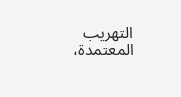التهريب المعتمدة،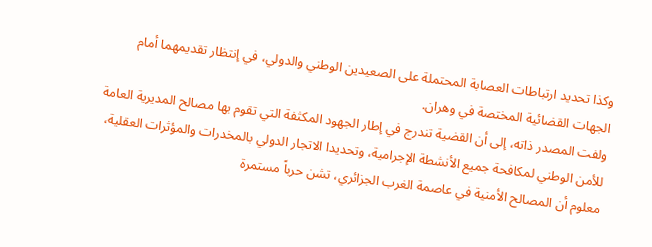وكذا تحديد ارتباطات العصابة المحتملة على الصعيدين الوطني والدولي، في إنتظار تقديمهما أمام الجهات القضائية المختصة في وهران.
ولفت المصدر ذاته، إلى أن القضية تندرج في إطار الجهود المكثفة التي تقوم بها مصالح المديرية العامة للأمن الوطني لمكافحة جميع الأنشطة الإجرامية، وتحديدا الاتجار الدولي بالمخدرات والمؤثرات العقلية، معلوم أن المصالح الأمنية في عاصمة الغرب الجزائري، تشن حرباً مستمرة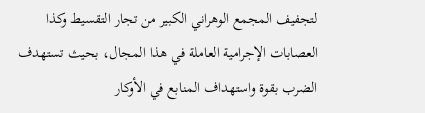لتجفيف المجمع الوهراني الكبير من تجار التقسيط وكذا العصابات الإجرامية العاملة في هذا المجال، بحيث تستهدف الضرب بقوة واستهداف المنابع في الأوكار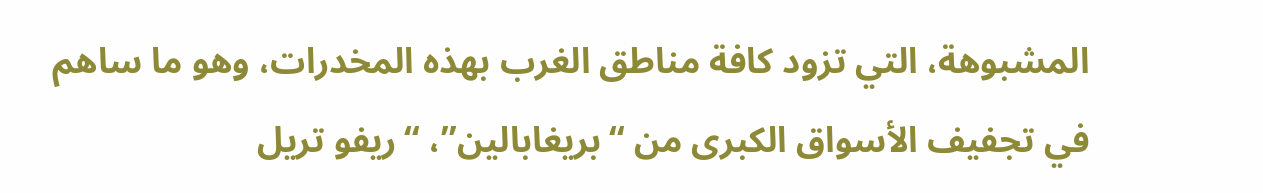المشبوهة، التي تزود كافة مناطق الغرب بهذه المخدرات، وهو ما ساهم في تجفيف الأسواق الكبرى من “بريغابالين”، “ريفو تريل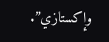وإكستازي”.